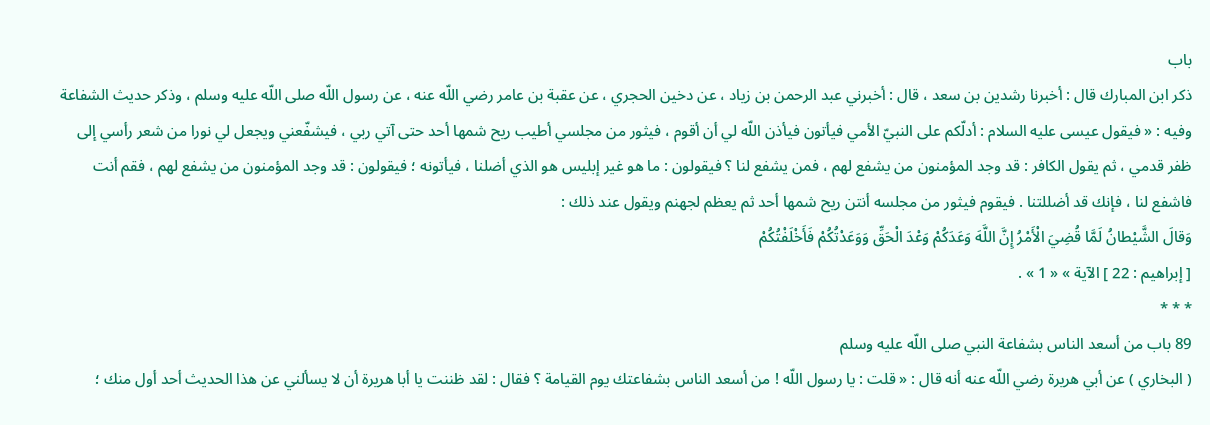باب
ذكر ابن المبارك قال : أخبرنا رشدين بن سعد ، قال : أخبرني عبد الرحمن بن زياد ، عن دخين الحجري ، عن عقبة بن عامر رضي اللّه عنه ، عن رسول اللّه صلى اللّه عليه وسلم ، وذكر حديث الشفاعة وفيه : « فيقول عيسى عليه السلام : أدلّكم على النبيّ الأمي فيأتون فيأذن اللّه لي أن أقوم ، فيثور من مجلسي أطيب ريح شمها أحد حتى آتي ربي ، فيشفّعني ويجعل لي نورا من شعر رأسي إلى ظفر قدمي ، ثم يقول الكافر : قد وجد المؤمنون من يشفع لهم ، فمن يشفع لنا ؟ فيقولون : ما هو غير إبليس هو الذي أضلنا ، فيأتونه ؛ فيقولون : قد وجد المؤمنون من يشفع لهم ، فقم أنت فاشفع لنا ، فإنك قد أضللتنا . فيقوم فيثور من مجلسه أنتن ريح شمها أحد ثم يعظم لجهنم ويقول عند ذلك :
وَقالَ الشَّيْطانُ لَمَّا قُضِيَ الْأَمْرُ إِنَّ اللَّهَ وَعَدَكُمْ وَعْدَ الْحَقِّ وَوَعَدْتُكُمْ فَأَخْلَفْتُكُمْ
[ إبراهيم : 22 ] الآية » « 1 » .
* * *
89 باب من أسعد الناس بشفاعة النبي صلى اللّه عليه وسلم
( البخاري ) عن أبي هريرة رضي اللّه عنه أنه قال : « قلت : يا رسول اللّه ! من أسعد الناس بشفاعتك يوم القيامة ؟ فقال : لقد ظننت يا أبا هريرة أن لا يسألني عن هذا الحديث أحد أول منك ؛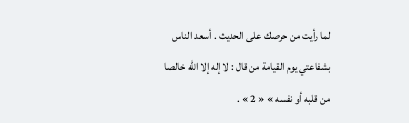لما رأيت من حرصك على الحديث . أسعد الناس بشفاعتي يوم القيامة من قال : لا إله إلا اللّه خالصا من قلبه أو نفسه » « 2 » .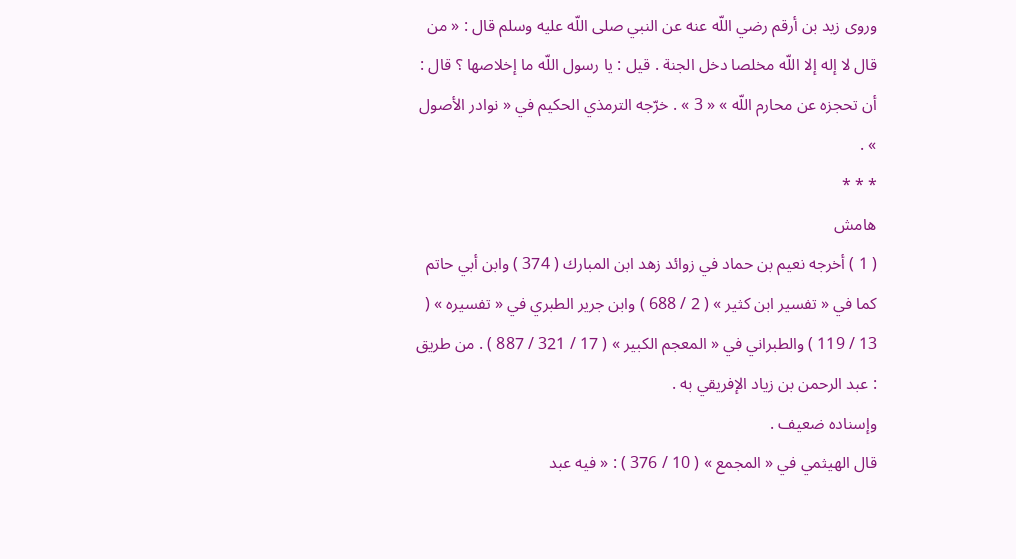وروى زيد بن أرقم رضي اللّه عنه عن النبي صلى اللّه عليه وسلم قال : « من قال لا إله إلا اللّه مخلصا دخل الجنة . قيل : يا رسول اللّه ما إخلاصها ؟ قال : أن تحجزه عن محارم اللّه » « 3 » . خرّجه الترمذي الحكيم في « نوادر الأصول » .
* * *
هامش
( 1 ) أخرجه نعيم بن حماد في زوائد زهد ابن المبارك ( 374 ) وابن أبي حاتم كما في « تفسير ابن كثير » ( 2 / 688 ) وابن جرير الطبري في « تفسيره » ( 13 / 119 ) والطبراني في « المعجم الكبير » ( 17 / 321 / 887 ) . من طريق : عبد الرحمن بن زياد الإفريقي به .
وإسناده ضعيف .
قال الهيثمي في « المجمع » ( 10 / 376 ) : « فيه عبد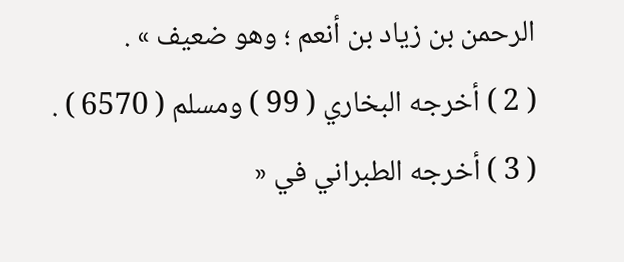الرحمن بن زياد بن أنعم ؛ وهو ضعيف » .
( 2 ) أخرجه البخاري ( 99 ) ومسلم ( 6570 ) .
( 3 ) أخرجه الطبراني في «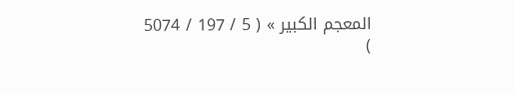المعجم الكبير » ( 5 / 197 / 5074 )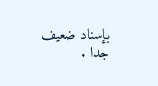بإسناد ضعيف جدا .